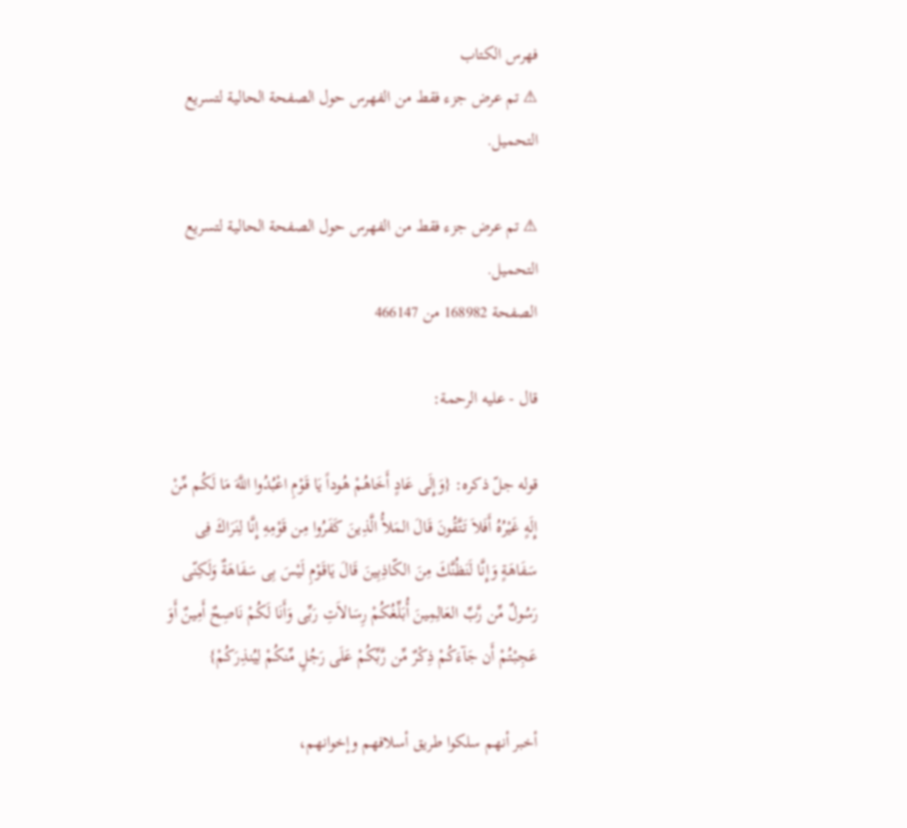فهرس الكتاب
⚠ تم عرض جزء فقط من الفهرس حول الصفحة الحالية لتسريع التحميل.

⚠ تم عرض جزء فقط من الفهرس حول الصفحة الحالية لتسريع التحميل.
الصفحة 168982 من 466147

قال - عليه الرحمة:

قوله جلّ ذكره: {وَإِلَى عَادٍ أَخَاهُمْ هُوداً يَا قَوْمِ اعْبُدُوا اللَّهَ مَا لَكُم مِّنْ إِلَهٍ غَيْرُهُ أَفَلاَ تَتَّقُونَ قَالَ المَلأُ الَّذِينَ كَفَرُوا مِن قَوْمِهِ إِنَّا لِنَرَاكَ فِى سَفَاهَةٍ وَإِنَّا لَنَظُنَّكَ مِنَ الكّاذِبِينَ قَالَ يَاقَوْمِ لَيْسَ بِى سَفَاهَةٌ وَلَكِنّى رَسُولٌ مِّن رَّبِّ العَالِمِينَ أُبَلِّغُكُمْ رِسَالاَتِ رَبِّى وَأَنَا لَكُمْ نَاصِحٌ أَمِينٌ أَوَ عَجِبْتُمْ أَن جَآءَكُمْ ذِكْرٌ مِّن رَّبِّكُمْ عَلَى رَجُلٍ مِّنكُمْ لِيُنذِرَكُمْ}

أخبر أنهم سلكوا طريق أسلافهم وإخوانهم،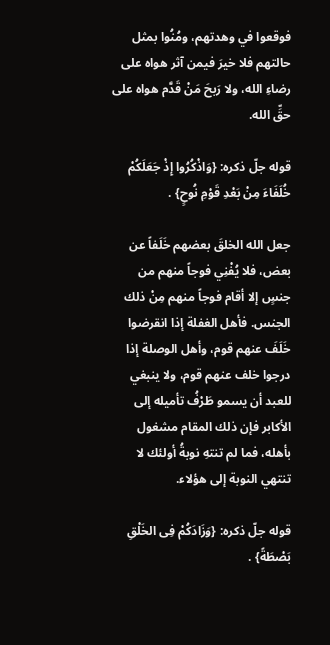فوقعوا في وهدتهم، ومُنُوا بمثل حالتهم فلا خيرَ فيمن آثر هواه على رضاءِ الله، ولا رَبحَ مَنْ قَدَّم هواه على حقِّ الله.

قوله جلّ ذكره: {وَاذْكُرُوا إِذْ جَعَلَكُمْ خُلَفَاءَ مِنْ بَعْدِ قَوْمِ نُوحٍ} .

جعل الله الخلقَ بعضهم خَلَفاً عن بعض، فلا يُفْنِي فوجاً منهم من جنسٍ إلا أقام فوجاً منهم مِنْ ذلك الجنس. فأهل الغفلة إذا انقرضوا خَلَفَ عنهم قوم، وأهل الوصلة إذا درجوا خلف عنهم قوم، ولا ينبغي للعبد أن يسمو طَرْفُ تأميله إلى الأكابر فإن ذلك المقام مشغول بأهله، فما لم تنتهِ نوبةُ أولئك لا تنتهي النوبة إلى هؤلاء.

قوله جلّ ذكره: {وَزَادَكُمْ فِى الخَلْقِ بَصْطَةً} .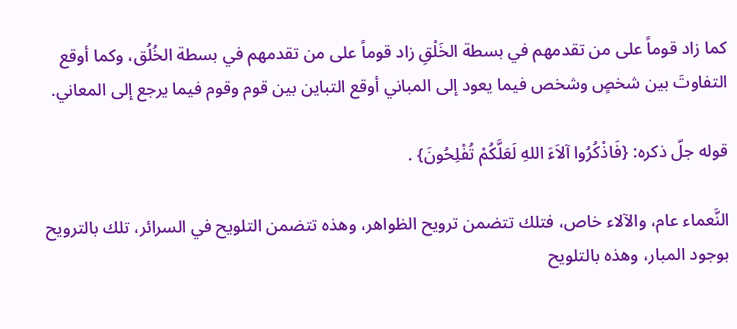كما زاد قوماً على من تقدمهم في بسطة الخَلْقِ زاد قوماً على من تقدمهم في بسطة الخُلُق، وكما أوقع التفاوتَ بين شخصٍ وشخص فيما يعود إلى المباني أوقع التباين بين قوم وقوم فيما يرجع إلى المعاني.

قوله جلّ ذكره: {فَاذْكُرُوا آلاَءَ اللهِ لَعَلَّكُمْ تُفْلِحُونَ} .

النَّعماء عام، والآلاء خاص، فتلك تتضمن ترويح الظواهر، وهذه تتضمن التلويح في السرائر، تلك بالترويح بوجود المبار، وهذه بالتلويح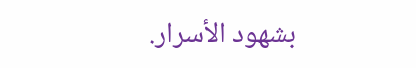بشهود الأسرار.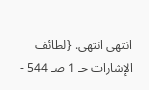انتهى انتهى. {لطائف الإشارات حـ 1 صـ 544 -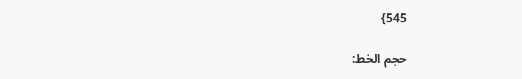545}

حجم الخط: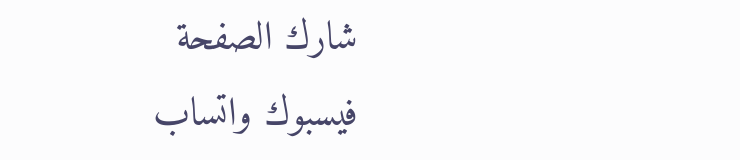شارك الصفحة
فيسبوك واتساب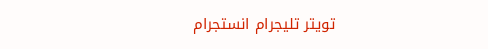تويتر تليجرام انستجرام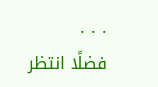. . .
فضلًا انتظر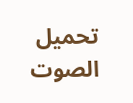تحميل الصوت